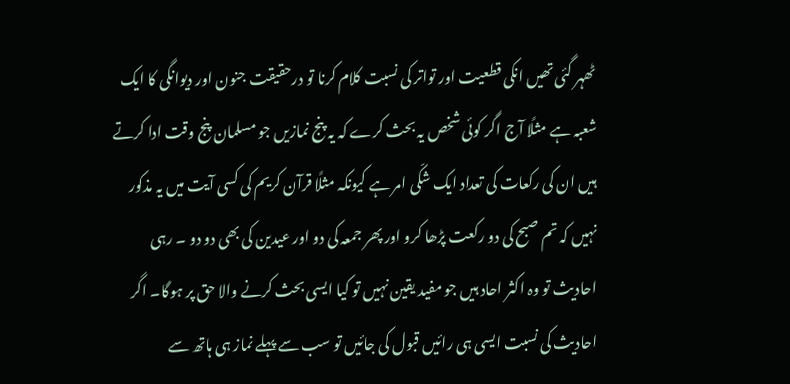ٹھہر گئی تھیں انکی قطعیت اور تواتر کی نسبت کلام کرنا تو درحقیقت جنون اور دیوانگی کا ایک شعبہ ہے مثلًا آج اگر کوئی شخص یہ بحث کرے کہ یہ پنج نمازیں جو مسلمان پنج وقت ادا کرتے ہیں ان کی رکعات کی تعداد ایک شکّی امر ہے کیونکہ مثلًا قرآن کریم کی کسی آیت میں یہ مذکور نہیں کہ تم صبح کی دو رکعت پڑھا کرو اور پھر جمعہ کی دو اور عیدین کی بھی دو دو ۔ رہی احادیث تو وہ اکثر احاد ہیں جو مفید یقین نہیں تو کیا ایسی بحث کرنے والا حق پر ہوگا۔ اگر احادیث کی نسبت ایسی ہی رائیں قبول کی جائیں تو سب سے پہلے نماز ہی ہاتھ سے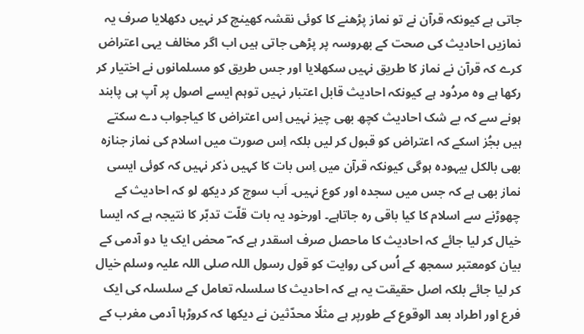جاتی ہے کیونکہ قرآن نے تو نماز پڑھنے کا کوئی نقشہ کھینچ کر نہیں دکھلایا صرف یہ نمازیں احادیث کی صحت کے بھروسہ پر پڑھی جاتی ہیں اب اگر مخالف یہی اعتراض کرے کہ قرآن نے نماز کا طریق نہیں سکھلایا اور جس طریق کو مسلمانوں نے اختیار کر رکھا ہے وہ مردُود ہے کیونکہ احادیث قابل اعتبار نہیں توہم ایسے اصول پر آپ ہی پابند ہونے سے کہ بے شک احادیث کچھ بھی چیز نہیں اِس اعتراض کا کیاجواب دے سکتے ہیں بجُز اسکے کہ اعتراض کو قبول کر لیں بلکہ اِس صورت میں اسلام کی نماز جنازہ بھی بالکل بیہودہ ہوگی کیونکہ قرآن میں اِس بات کا کہیں ذکر نہیں کہ کوئی ایسی نماز بھی ہے کہ جس میں سجدہ اور کوع نہیں۔ اَب سوچ کر دیکھ لو کہ احادیث کے چھوڑنے سے اسلام کا کیا باقی رہ جاتاہے۔ اورخود یہ بات قلّت تدبّر کا نتیجہ ہے کہ ایسا خیال کر لیا جائے کہ احادیث کا ماحصل صرف اسقدر ہے کہ ؔ محض ایک یا دو آدمی کے بیان کومعتبر سمجھ کے اُس کی روایت کو قول رسول اللہ صلی اللہ علیہ وسلم خیال کر لیا جائے بلکہ اصل حقیقت یہ ہے کہ احادیث کا سلسلہ تعامل کے سلسلہ کی ایک فرع اور اطراد بعد الوقوع کے طورپر ہے مثلًا محدّثین نے دیکھا کہ کروڑہا آدمی مغرب کے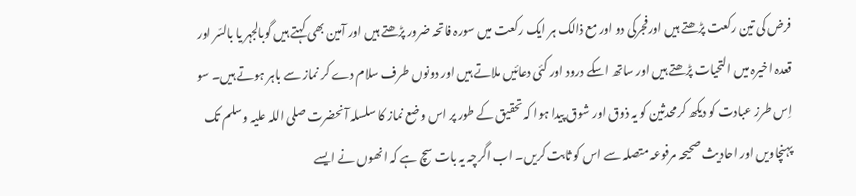فرض کی تین رکعت پڑھتے ہیں اورفجرکی دو اور مع ذالک ہر ایک رکعت میں سورہ فاتحہ ضرور پڑھتے ہیں اور آمین بھی کہتے ہیں گوبالجہر یا بالسّر اور قعدہ اخیرہ میں التحیات پڑھتے ہیں اور ساتھ اسکے درود اور کئی دعائیں ملاتے ہیں اور دونوں طرف سلام دے کر نماز سے باہر ہوتے ہیں۔ سو اِس طرز عبادت کو دیکھ کرمحدثین کو یہ ذوق اور شوق پیدا ہوا کہ تحقیق کے طور پر اس وضع نماز کا سلسلہ آنحضرت صلی اللہ علیہ وسلم تک پہنچاویں اور احادیث صحیحہ مرفوعہ متصلہ سے اس کو ثابت کریں۔ اب اگرچہ یہ بات سچ ہے کہ انھوں نے ایسے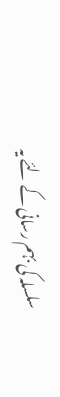سلسلہ کی بہم رسانی کے لئے یہ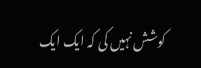کوشش نہیں کی کہ ایک ایک